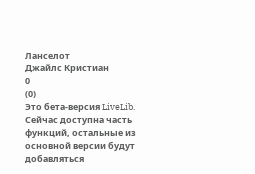Ланселот
Джайлс Кристиан
0
(0)
Это бета-версия LiveLib. Сейчас доступна часть функций, остальные из основной версии будут добавляться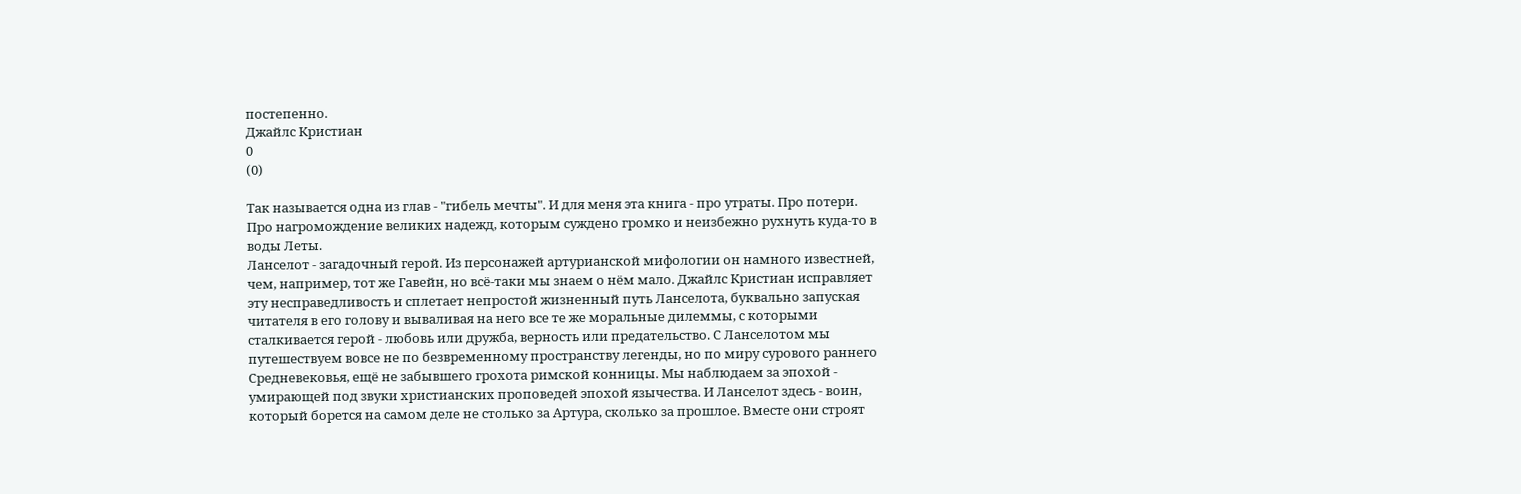постепенно.
Джайлс Кристиан
0
(0)

Так называется одна из глав - "гибель мечты". И для меня эта книга - про утраты. Про потери. Про нагромождение великих надежд, которым суждено громко и неизбежно рухнуть куда-то в воды Леты.
Ланселот - загадочный герой. Из персонажей артурианской мифологии он намного известней, чем, например, тот же Гавейн, но всё-таки мы знаем о нём мало. Джайлс Кристиан исправляет эту несправедливость и сплетает непростой жизненный путь Ланселота, буквально запуская читателя в его голову и вываливая на него все те же моральные дилеммы, с которыми сталкивается герой - любовь или дружба, верность или предательство. С Ланселотом мы путешествуем вовсе не по безвременному пространству легенды, но по миру сурового раннего Средневековья, ещё не забывшего грохота римской конницы. Мы наблюдаем за эпохой - умирающей под звуки христианских проповедей эпохой язычества. И Ланселот здесь - воин, который борется на самом деле не столько за Артура, сколько за прошлое. Вместе они строят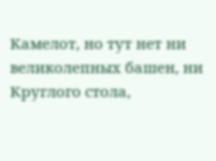Камелот, но тут нет ни великолепных башен, ни Круглого стола,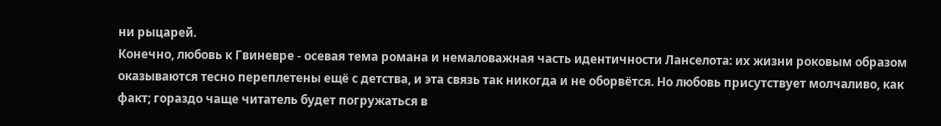ни рыцарей.
Конечно, любовь к Гвиневре - осевая тема романа и немаловажная часть идентичности Ланселота: их жизни роковым образом оказываются тесно переплетены ещё с детства, и эта связь так никогда и не оборвётся. Но любовь присутствует молчаливо, как факт; гораздо чаще читатель будет погружаться в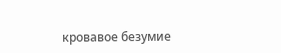кровавое безумие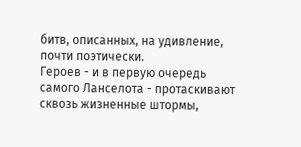битв, описанных, на удивление, почти поэтически.
Героев - и в первую очередь самого Ланселота - протаскивают сквозь жизненные штормы,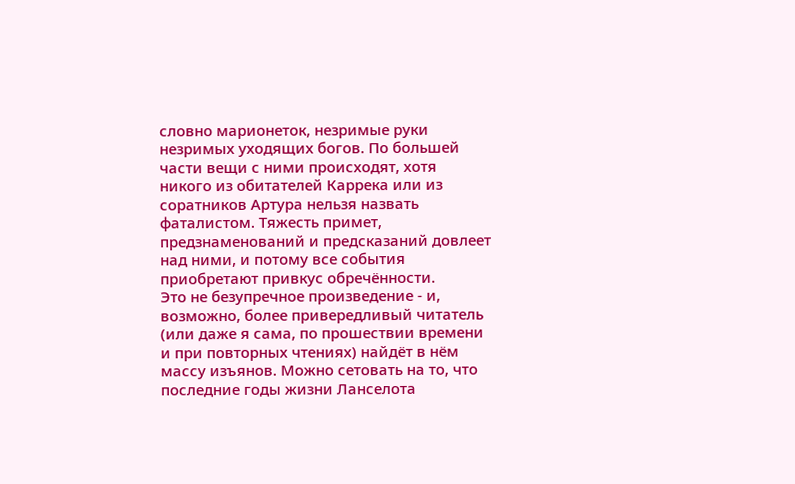словно марионеток, незримые руки незримых уходящих богов. По большей части вещи с ними происходят, хотя никого из обитателей Каррека или из соратников Артура нельзя назвать фаталистом. Тяжесть примет, предзнаменований и предсказаний довлеет над ними, и потому все события приобретают привкус обречённости.
Это не безупречное произведение - и, возможно, более привередливый читатель (или даже я сама, по прошествии времени и при повторных чтениях) найдёт в нём массу изъянов. Можно сетовать на то, что последние годы жизни Ланселота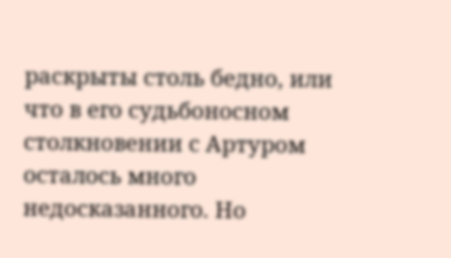раскрыты столь бедно, или что в его судьбоносном столкновении с Артуром осталось много недосказанного. Но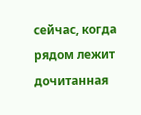сейчас, когда рядом лежит дочитанная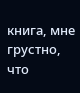книга, мне грустно, что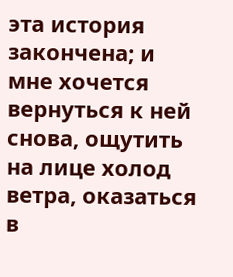эта история закончена; и мне хочется вернуться к ней снова, ощутить на лице холод ветра, оказаться в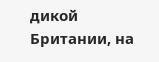дикой Британии, на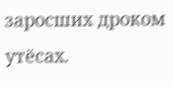заросших дроком утёсах.